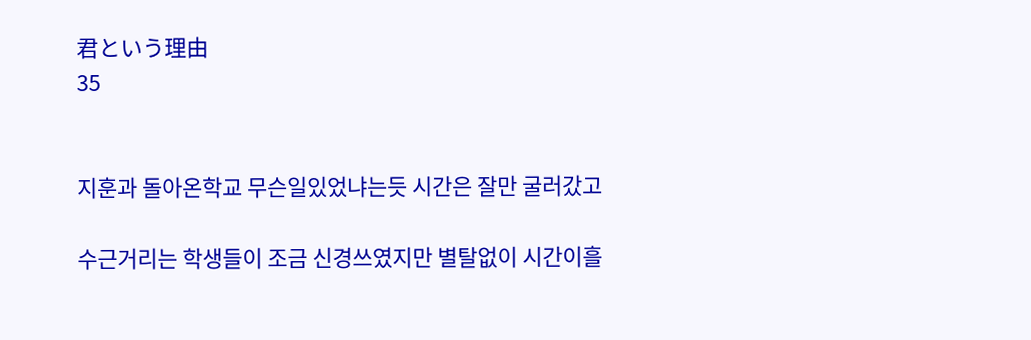君という理由
35


지훈과 돌아온학교 무슨일있었냐는듯 시간은 잘만 굴러갔고

수근거리는 학생들이 조금 신경쓰였지만 별탈없이 시간이흘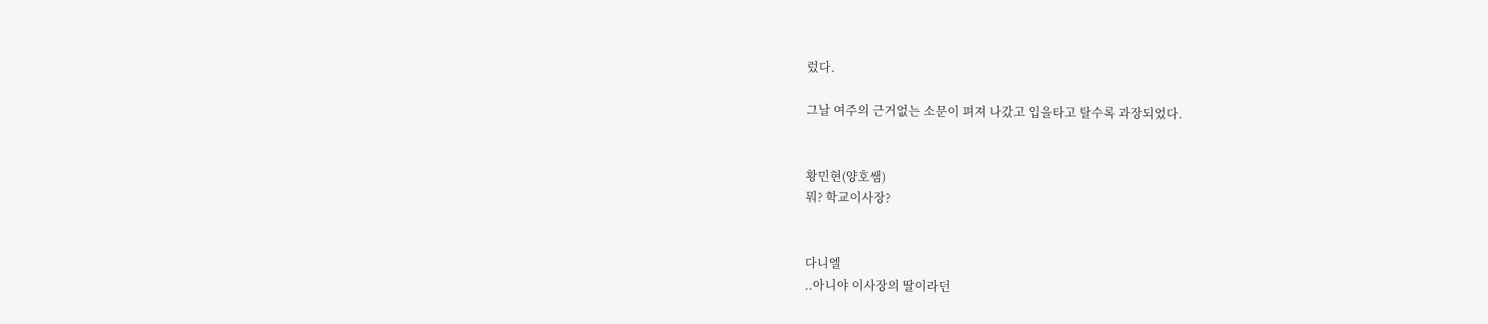렀다.

그날 여주의 근거없는 소문이 펴져 나갔고 입을타고 탈수록 과장되었다.


황민현(양호쌤)
뭐? 학교이사장?


다니엘
..아니야 이사장의 딸이라던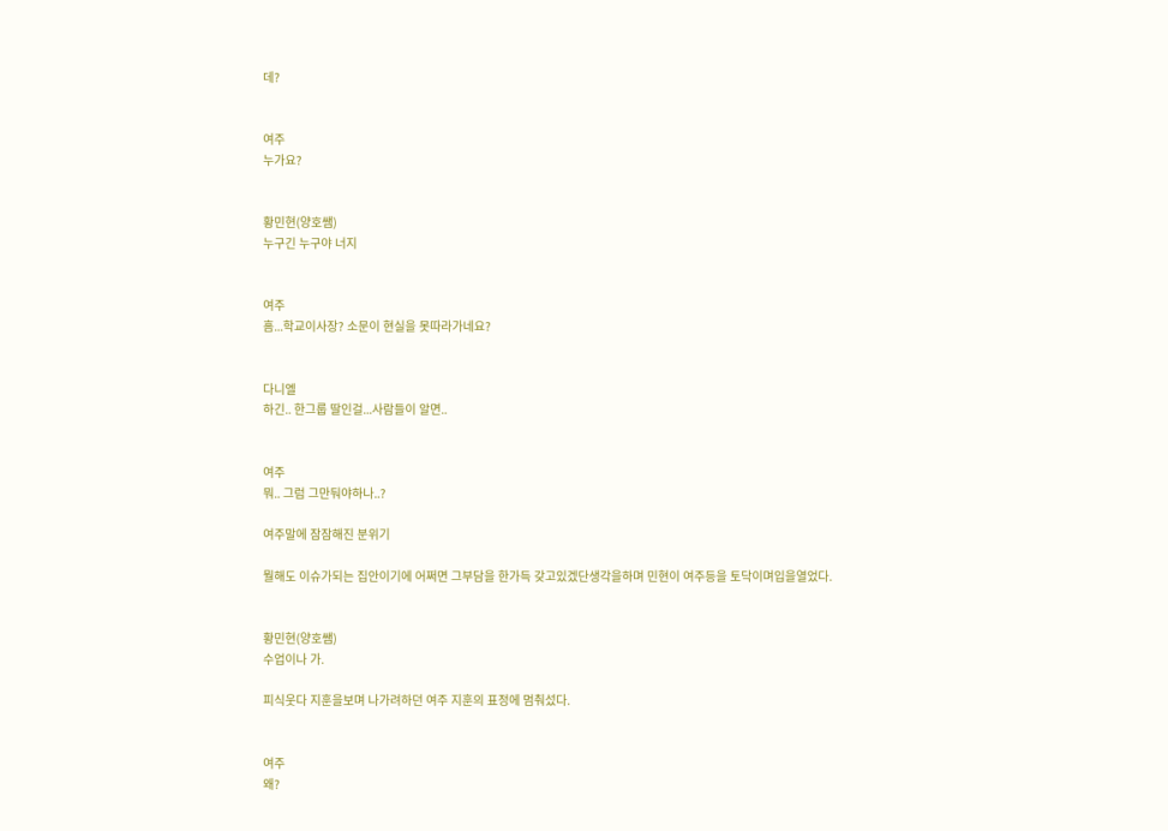데?


여주
누가요?


황민현(양호쌤)
누구긴 누구야 너지


여주
흠...학교이사장? 소문이 현실을 못따라가네요?


다니엘
하긴.. 한그룹 딸인걸...사람들이 알면..


여주
뭐.. 그럼 그만둬야하나..?

여주말에 잠잠해진 분위기

뭘해도 이슈가되는 집안이기에 어쩌면 그부담을 한가득 갖고있겠단생각을하며 민현이 여주등을 토닥이며입을열었다.


황민현(양호쌤)
수업이나 가.

피식웃다 지훈을보며 나가려하던 여주 지훈의 표정에 멈춰섰다.


여주
왜?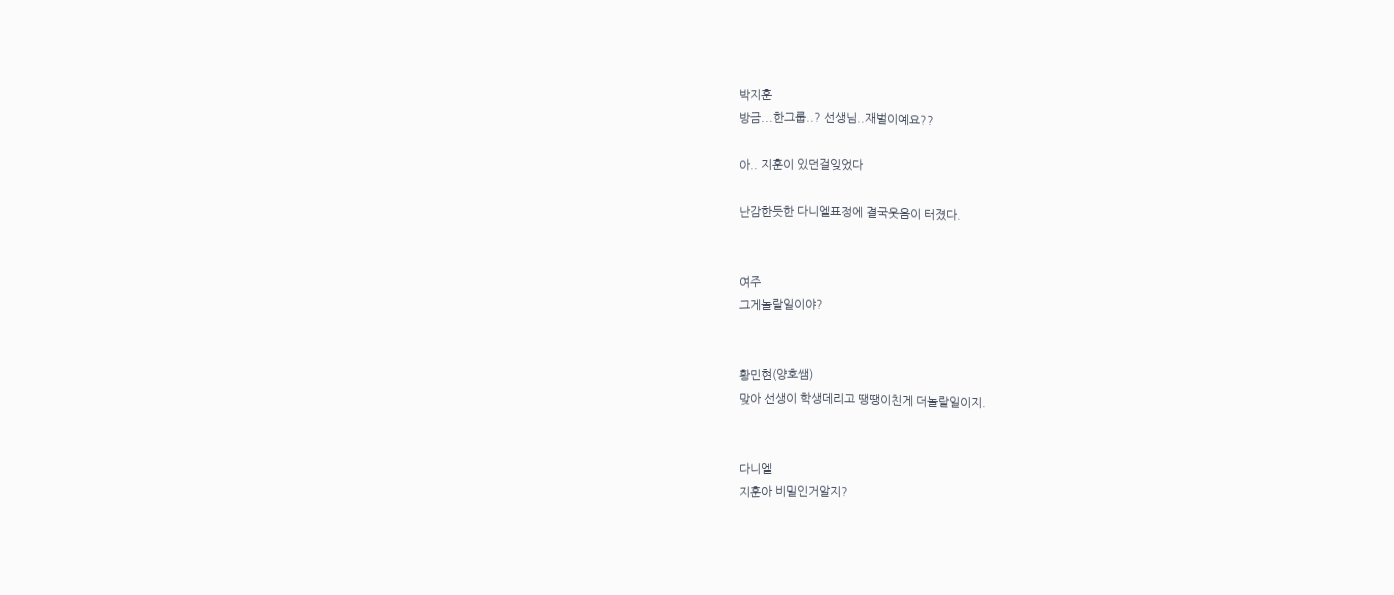박지훈
방금...한그룹..? 선생님..재벌이예요??

아.. 지훈이 있던걸잊었다

난감한듯한 다니엘표정에 결국웃음이 터졌다.


여주
그게놀랄일이야?


황민현(양호쌤)
맞아 선생이 학생데리고 땡땡이친게 더놀랄일이지.


다니엘
지훈아 비밀인거알지?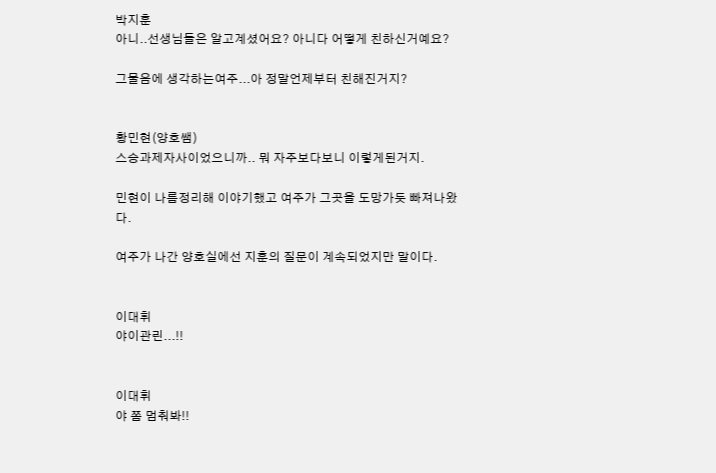박지훈
아니..선생님들은 알고계셨어요? 아니다 어떻게 친하신거예요?

그물음에 생각하는여주...아 정말언제부터 친해진거지?


황민현(양호쌤)
스승과제자사이었으니까.. 뭐 자주보다보니 이렇게된거지.

민현이 나름정리해 이야기했고 여주가 그곳을 도망가듯 빠져나왔다.

여주가 나간 양호실에선 지훈의 질문이 계속되었지만 말이다.


이대휘
야이관린...!!


이대휘
야 쫌 멈춰봐!!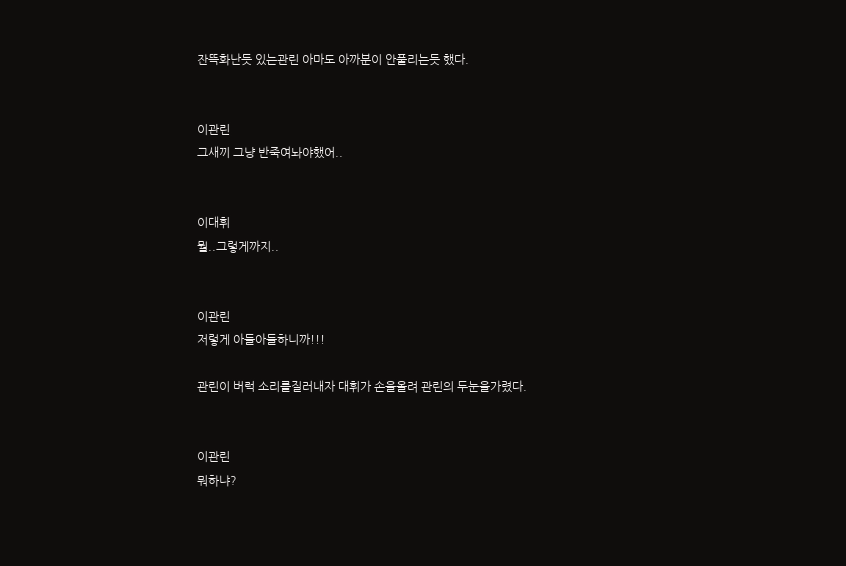잔뜩화난듯 있는관린 아마도 아까분이 안풀리는듯 했다.


이관린
그새끼 그냥 반죽여놔야했어..


이대휘
뭘..그렇게까지..


이관린
저렇게 아들아들하니까!!!

관린이 버럭 소리를질러내자 대휘가 손을올려 관린의 두눈을가렸다.


이관린
뭐하냐?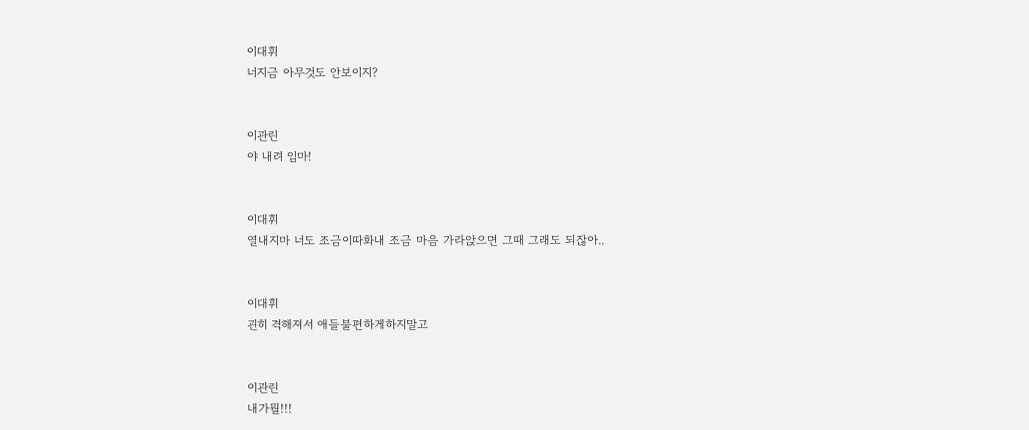이대휘
너지금 아무것도 안보이지?


이관린
야 내려 임마!


이대휘
열내지마 너도 조금이따화내 조금 마음 가라앉으면 그때 그래도 되잖아..


이대휘
괸히 격해져서 애들불편하게하지말고


이관린
내가뭘!!!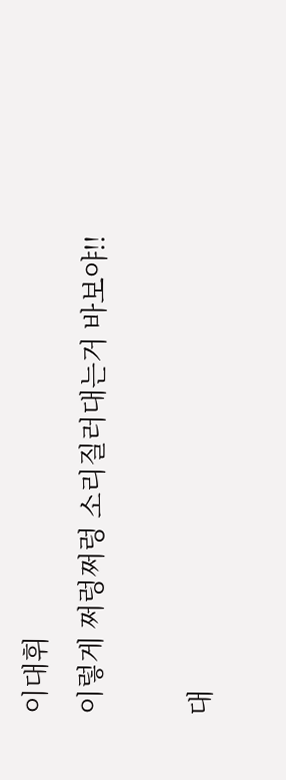이대휘
이렇게 쩌렁쩌렁 소리질러대는거 바보야!!

대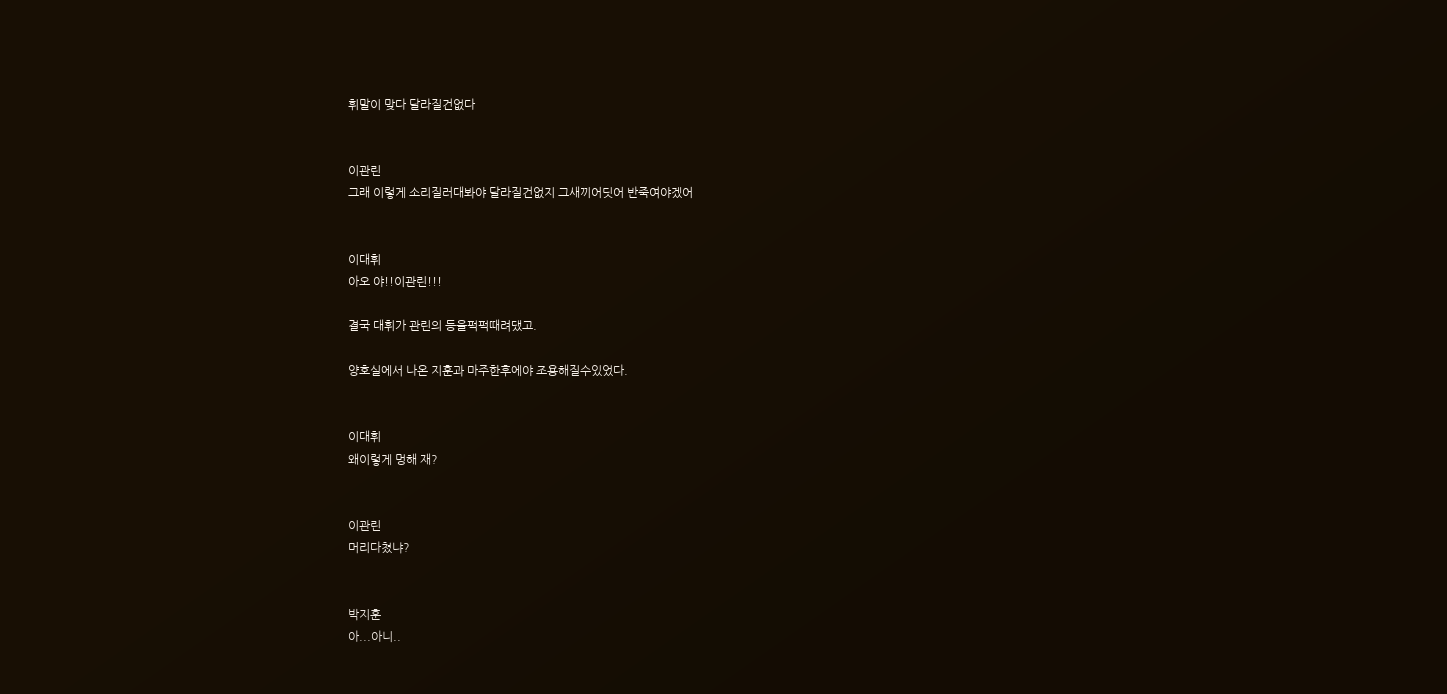휘말이 맞다 달라질건없다


이관린
그래 이렇게 소리질러대봐야 달라질건없지 그새끼어딧어 반죽여야겠어


이대휘
아오 야!!이관린!!!

결국 대휘가 관린의 등을퍽퍽때려댔고.

양호실에서 나온 지훈과 마주한후에야 조용해질수있었다.


이대휘
왜이렇게 멍해 재?


이관린
머리다쳤냐?


박지훈
아...아니..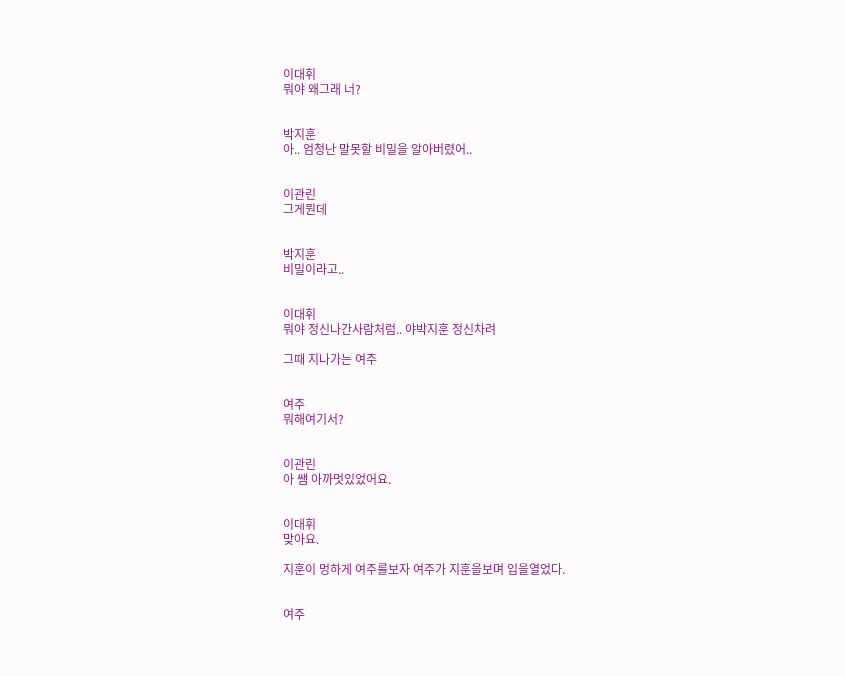이대휘
뭐야 왜그래 너?


박지훈
아.. 엄청난 말못할 비밀을 알아버렸어..


이관린
그게뭔데


박지훈
비밀이라고..


이대휘
뭐야 정신나간사람처럼.. 야박지훈 정신차려

그때 지나가는 여주


여주
뭐해여기서?


이관린
아 쌤 아까멋있었어요.


이대휘
맞아요.

지훈이 멍하게 여주를보자 여주가 지훈을보며 입을열었다.


여주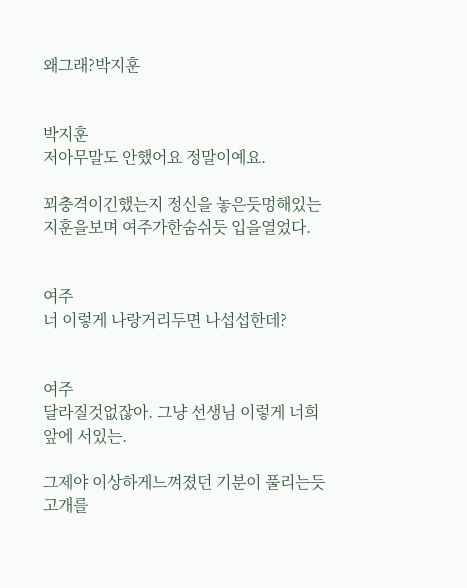왜그래?박지훈


박지훈
저아무말도 안했어요 정말이예요.

꾀충격이긴했는지 정신을 놓은듯멍해있는지훈을보며 여주가한숨쉬듯 입을열었다.


여주
너 이렇게 나랑거리두면 나섭섭한데?


여주
달라질것없잖아. 그냥 선생님 이렇게 너희앞에 서있는.

그제야 이상하게느껴졌던 기분이 풀리는듯 고개를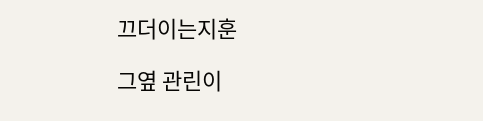끄더이는지훈

그옆 관린이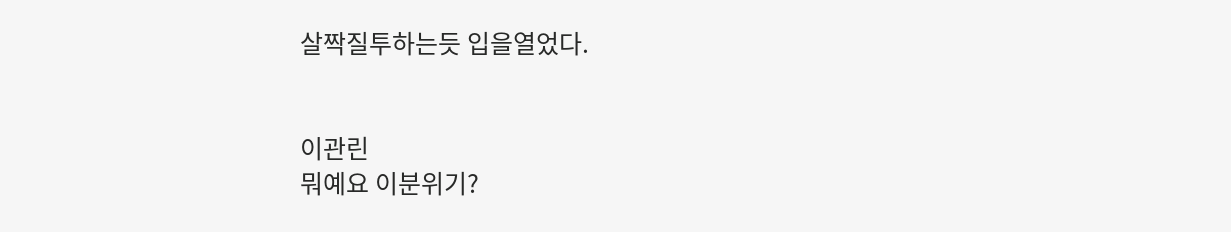살짝질투하는듯 입을열었다.


이관린
뭐예요 이분위기?